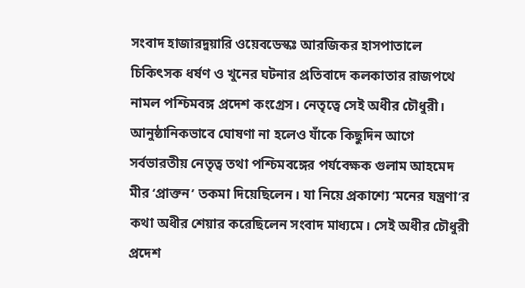সংবাদ হাজারদুয়ারি ওয়েবডেস্কঃ আরজিকর হাসপাতালে চিকিৎসক ধর্ষণ ও খুনের ঘটনার প্রতিবাদে কলকাতার রাজপথে নামল পশ্চিমবঙ্গ প্রদেশ কংগ্রেস। নেতৃত্বে সেই অধীর চৌধুরী। আনুষ্ঠানিকভাবে ঘোষণা না হলেও যাঁকে কিছুদিন আগে সর্বভারতীয় নেতৃত্ব তথা পশ্চিমবঙ্গের পর্যবেক্ষক গুলাম আহমেদ মীর ‘প্রাক্তন’ তকমা দিয়েছিলেন। যা নিয়ে প্রকাশ্যে ‘মনের যন্ত্রণা’র কথা অধীর শেয়ার করেছিলেন সংবাদ মাধ্যমে। সেই অধীর চৌধুরী প্রদেশ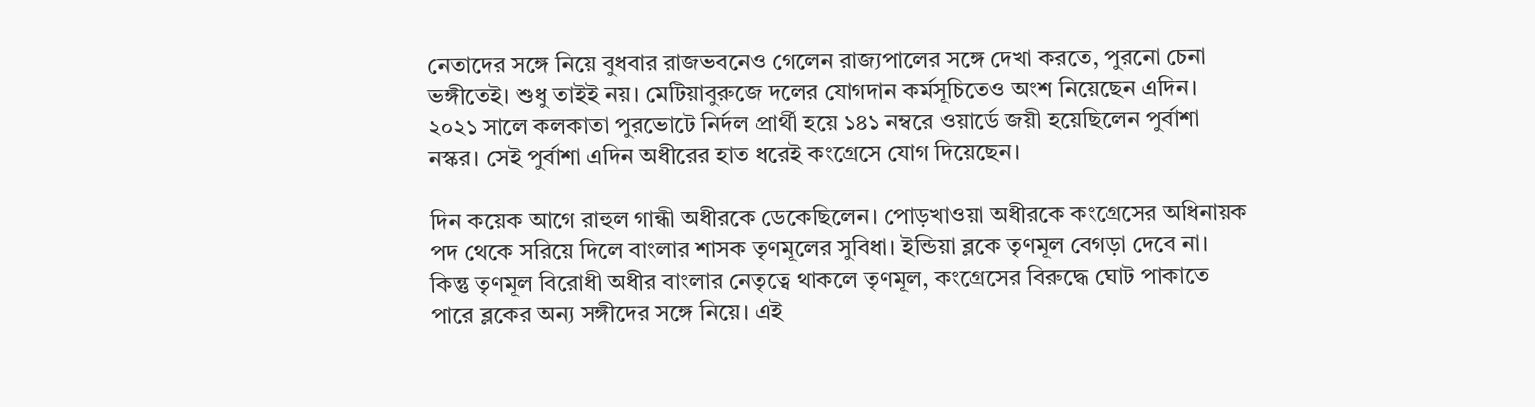নেতাদের সঙ্গে নিয়ে বুধবার রাজভবনেও গেলেন রাজ্যপালের সঙ্গে দেখা করতে, পুরনো চেনা ভঙ্গীতেই। শুধু তাইই নয়। মেটিয়াবুরুজে দলের যোগদান কর্মসূচিতেও অংশ নিয়েছেন এদিন। ২০২১ সালে কলকাতা পুরভোটে নির্দল প্রার্থী হয়ে ১৪১ নম্বরে ওয়ার্ডে জয়ী হয়েছিলেন পুর্বাশা নস্কর। সেই পুর্বাশা এদিন অধীরের হাত ধরেই কংগ্রেসে যোগ দিয়েছেন।

দিন কয়েক আগে রাহুল গান্ধী অধীরকে ডেকেছিলেন। পোড়খাওয়া অধীরকে কংগ্রেসের অধিনায়ক পদ থেকে সরিয়ে দিলে বাংলার শাসক তৃণমূলের সুবিধা। ইন্ডিয়া ব্লকে তৃণমূল বেগড়া দেবে না। কিন্তু তৃণমূল বিরোধী অধীর বাংলার নেতৃত্বে থাকলে তৃণমূল, কংগ্রেসের বিরুদ্ধে ঘোট পাকাতে পারে ব্লকের অন্য সঙ্গীদের সঙ্গে নিয়ে। এই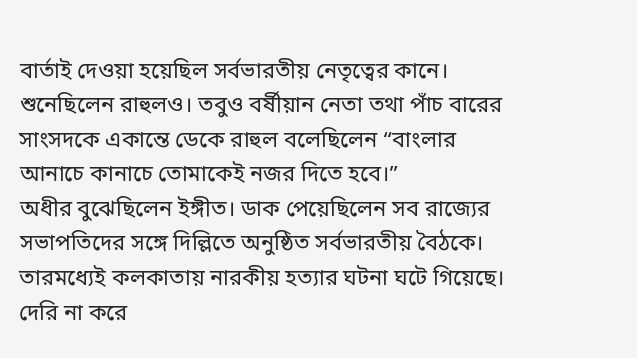বার্তাই দেওয়া হয়েছিল সর্বভারতীয় নেতৃত্বের কানে। শুনেছিলেন রাহুলও। তবুও বর্ষীয়ান নেতা তথা পাঁচ বারের সাংসদকে একান্তে ডেকে রাহুল বলেছিলেন “বাংলার আনাচে কানাচে তোমাকেই নজর দিতে হবে।”
অধীর বুঝেছিলেন ইঙ্গীত। ডাক পেয়েছিলেন সব রাজ্যের সভাপতিদের সঙ্গে দিল্লিতে অনুষ্ঠিত সর্বভারতীয় বৈঠকে। তারমধ্যেই কলকাতায় নারকীয় হত্যার ঘটনা ঘটে গিয়েছে। দেরি না করে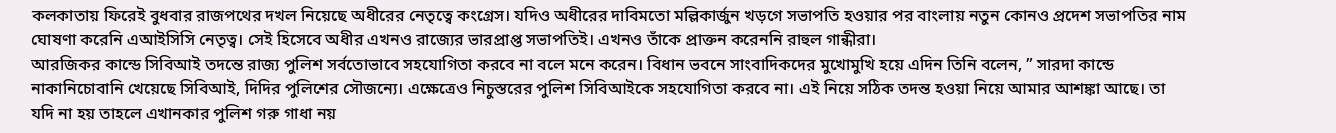কলকাতায় ফিরেই বুধবার রাজপথের দখল নিয়েছে অধীরের নেতৃত্বে কংগ্রেস। যদিও অধীরের দাবিমতো মল্লিকার্জুন খড়গে সভাপতি হওয়ার পর বাংলায় নতুন কোনও প্রদেশ সভাপতির নাম ঘোষণা করেনি এআইসিসি নেতৃত্ব। সেই হিসেবে অধীর এখনও রাজ্যের ভারপ্রাপ্ত সভাপতিই। এখনও তাঁকে প্রাক্তন করেননি রাহুল গান্ধীরা।
আরজিকর কান্ডে সিবিআই তদন্তে রাজ্য পুলিশ সর্বতোভাবে সহযোগিতা করবে না বলে মনে করেন। বিধান ভবনে সাংবাদিকদের মুখোমুখি হয়ে এদিন তিনি বলেন, ” সারদা কান্ডে নাকানিচোবানি খেয়েছে সিবিআই, দিদির পুলিশের সৌজন্যে। এক্ষেত্রেও নিচুস্তরের পুলিশ সিবিআইকে সহযোগিতা করবে না। এই নিয়ে সঠিক তদন্ত হওয়া নিয়ে আমার আশঙ্কা আছে। তা যদি না হয় তাহলে এখানকার পুলিশ গরু গাধা নয়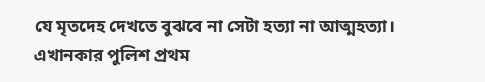যে মৃতদেহ দেখতে বুঝবে না সেটা হত্যা না আত্মহত্যা। এখানকার পুলিশ প্রথম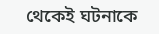থেকেই ঘটনাকে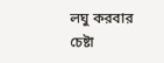লঘু করবার চেষ্টা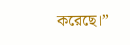করেছে।”